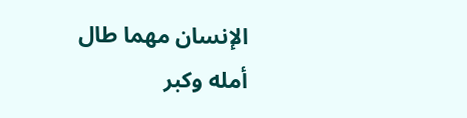الإنسان مهما طال أمله وكبر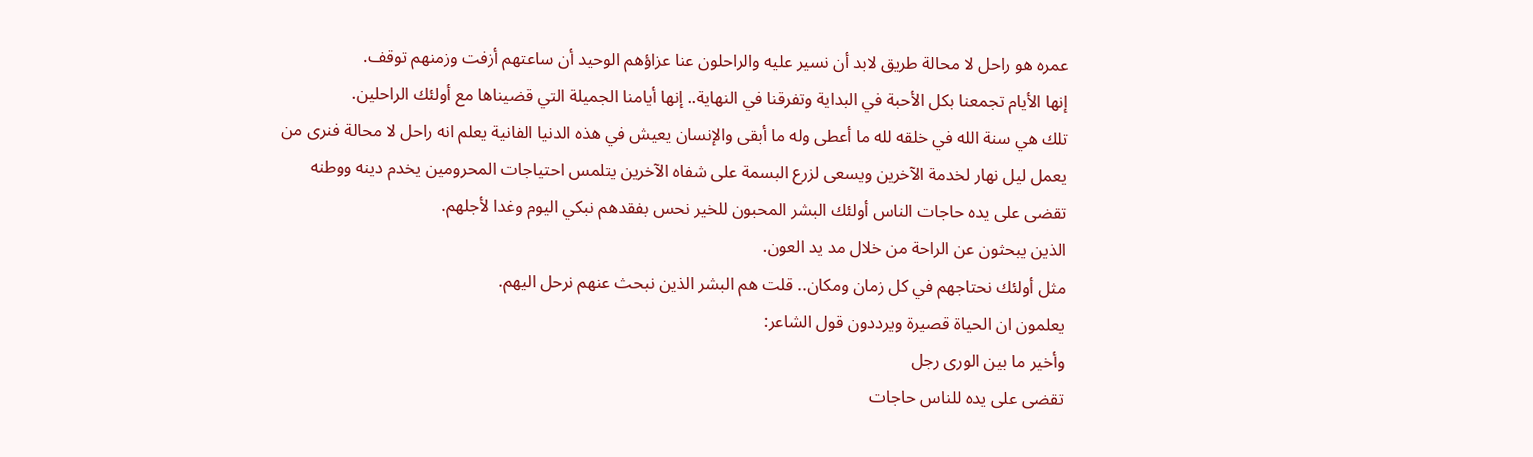عمره هو راحل لا محالة طريق لابد أن نسير عليه والراحلون عنا عزاؤهم الوحيد أن ساعتهم أزفت وزمنهم توقف.
إنها الأيام تجمعنا بكل الأحبة في البداية وتفرقنا في النهاية.. إنها أيامنا الجميلة التي قضيناها مع أولئك الراحلين.
تلك هي سنة الله في خلقه لله ما أعطى وله ما أبقى والإنسان يعيش في هذه الدنيا الفانية يعلم انه راحل لا محالة فنرى من يعمل ليل نهار لخدمة الآخرين ويسعى لزرع البسمة على شفاه الآخرين يتلمس احتياجات المحرومين يخدم دينه ووطنه تقضى على يده حاجات الناس أولئك البشر المحبون للخير نحس بفقدهم نبكي اليوم وغدا لأجلهم.
الذين يبحثون عن الراحة من خلال مد يد العون.
مثل أولئك نحتاجهم في كل زمان ومكان.. قلت هم البشر الذين نبحث عنهم نرحل اليهم.
يعلمون ان الحياة قصيرة ويرددون قول الشاعر:
وأخير ما بين الورى رجل
تقضى على يده للناس حاجات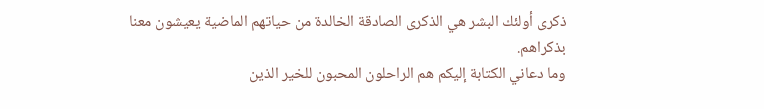ذكرى أولئك البشر هي الذكرى الصادقة الخالدة من حياتهم الماضية يعيشون معنا بذكراهم.
وما دعاني الكتابة إليكم هم الراحلون المحبون للخير الذين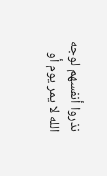نذروا أنفسهم لوجه الله لا يمر يوم أو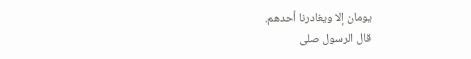يومان إلا ويغادرنا أحدهم.
قال الرسول صلى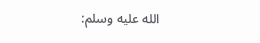الله عليه وسلم: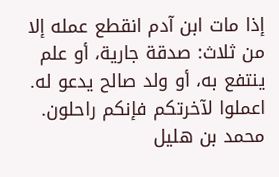إذا مات ابن آدم انقطع عمله إلا من ثلاث: صدقة جارية، أو علم ينتفع به، أو ولد صالح يدعو له.
اعملوا لآخرتكم فإنكم راحلون.
محمد بن هليل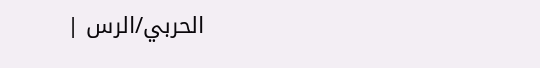الحربي/الرس |